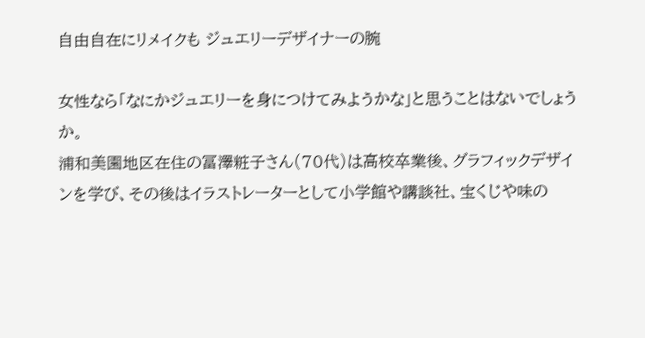自由自在にリメイクも ジュエリーデザイナーの腕

女性なら「なにかジュエリーを身につけてみようかな」と思うことはないでしょうか。
浦和美園地区在住の冨澤粧子さん(70代)は高校卒業後、グラフィックデザインを学び、その後はイラストレーターとして小学館や講談社、宝くじや味の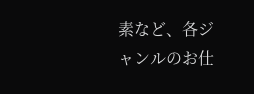素など、各ジャンルのお仕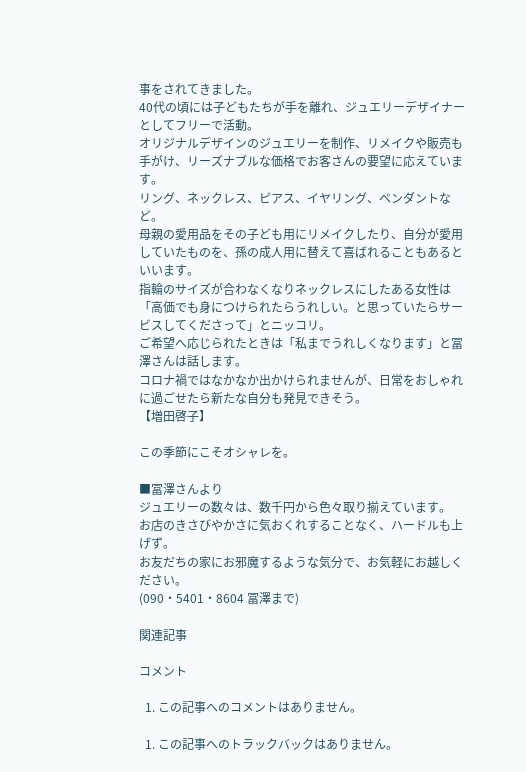事をされてきました。
40代の頃には子どもたちが手を離れ、ジュエリーデザイナーとしてフリーで活動。
オリジナルデザインのジュエリーを制作、リメイクや販売も手がけ、リーズナブルな価格でお客さんの要望に応えています。
リング、ネックレス、ピアス、イヤリング、ペンダントなど。
母親の愛用品をその子ども用にリメイクしたり、自分が愛用していたものを、孫の成人用に替えて喜ばれることもあるといいます。
指輪のサイズが合わなくなりネックレスにしたある女性は「高価でも身につけられたらうれしい。と思っていたらサービスしてくださって」とニッコリ。
ご希望へ応じられたときは「私までうれしくなります」と冨澤さんは話します。
コロナ禍ではなかなか出かけられませんが、日常をおしゃれに過ごせたら新たな自分も発見できそう。
【増田啓子】

この季節にこそオシャレを。

■冨澤さんより
ジュエリーの数々は、数千円から色々取り揃えています。
お店のきさびやかさに気おくれすることなく、ハードルも上げず。
お友だちの家にお邪魔するような気分で、お気軽にお越しください。
(090・5401・8604 冨澤まで)

関連記事

コメント

  1. この記事へのコメントはありません。

  1. この記事へのトラックバックはありません。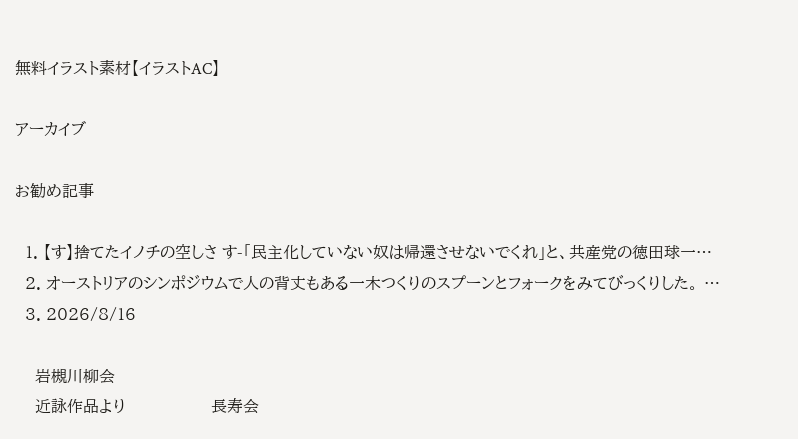無料イラスト素材【イラストAC】

アーカイブ

お勧め記事

  1. 【す】捨てたイノチの空しさ す-「民主化していない奴は帰還させないでくれ」と、共産党の徳田球一…
  2. オーストリアのシンポジウムで人の背丈もある一木つくりのスプーンとフォークをみてびっくりした。 …
  3. 2026/8/16

    岩槻川柳会
    近詠作品より                 長寿会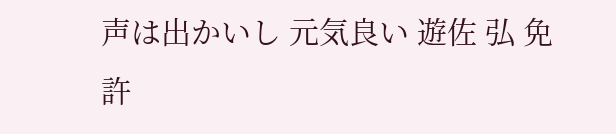声は出かいし 元気良い 遊佐 弘 免許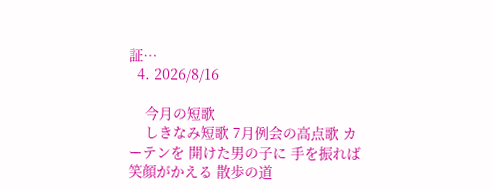証…
  4. 2026/8/16

    今月の短歌
    しきなみ短歌 7月例会の高点歌 カーテンを 開けた男の子に 手を振れば 笑顔がかえる 散歩の道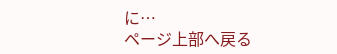に…
ページ上部へ戻る